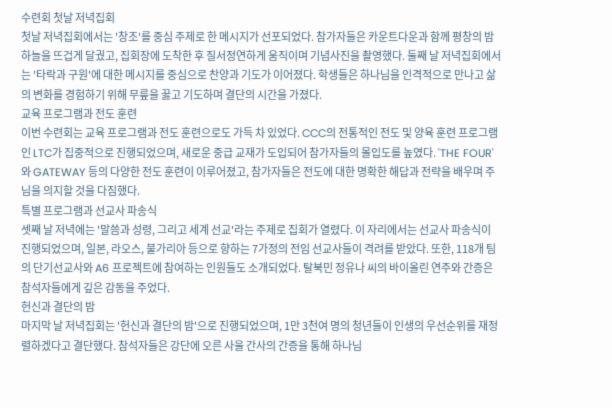수련회 첫날 저녁집회
첫날 저녁집회에서는 '창조'를 중심 주제로 한 메시지가 선포되었다. 참가자들은 카운트다운과 함께 평창의 밤하늘을 뜨겁게 달궜고, 집회장에 도착한 후 질서정연하게 움직이며 기념사진을 촬영했다. 둘째 날 저녁집회에서는 '타락과 구원'에 대한 메시지를 중심으로 찬양과 기도가 이어졌다. 학생들은 하나님을 인격적으로 만나고 삶의 변화를 경험하기 위해 무릎을 꿇고 기도하며 결단의 시간을 가졌다.
교육 프로그램과 전도 훈련
이번 수련회는 교육 프로그램과 전도 훈련으로도 가득 차 있었다. CCC의 전통적인 전도 및 양육 훈련 프로그램인 LTC가 집중적으로 진행되었으며, 새로운 중급 교재가 도입되어 참가자들의 몰입도를 높였다. 'THE FOUR'와 GATEWAY 등의 다양한 전도 훈련이 이루어졌고, 참가자들은 전도에 대한 명확한 해답과 전략을 배우며 주님을 의지할 것을 다짐했다.
특별 프로그램과 선교사 파송식
셋째 날 저녁에는 '말씀과 성령, 그리고 세계 선교'라는 주제로 집회가 열렸다. 이 자리에서는 선교사 파송식이 진행되었으며, 일본, 라오스, 불가리아 등으로 향하는 7가정의 전임 선교사들이 격려를 받았다. 또한, 118개 팀의 단기선교사와 A6 프로젝트에 참여하는 인원들도 소개되었다. 탈북민 정유나 씨의 바이올린 연주와 간증은 참석자들에게 깊은 감동을 주었다.
헌신과 결단의 밤
마지막 날 저녁집회는 '헌신과 결단의 밤'으로 진행되었으며, 1만 3천여 명의 청년들이 인생의 우선순위를 재정렬하겠다고 결단했다. 참석자들은 강단에 오른 사울 간사의 간증을 통해 하나님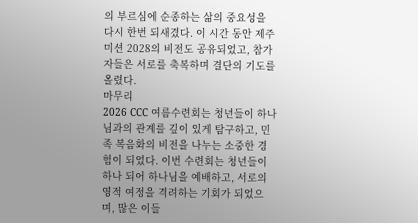의 부르심에 순종하는 삶의 중요성을 다시 한번 되새겼다. 이 시간 동안 제주미션 2028의 비전도 공유되었고, 참가자들은 서로를 축복하며 결단의 기도를 올렸다.
마무리
2026 CCC 여름수련회는 청년들이 하나님과의 관계를 깊이 있게 탐구하고, 민족 복음화의 비전을 나누는 소중한 경험이 되었다. 이번 수련회는 청년들이 하나 되어 하나님을 예배하고, 서로의 영적 여정을 격려하는 기회가 되었으며, 많은 이들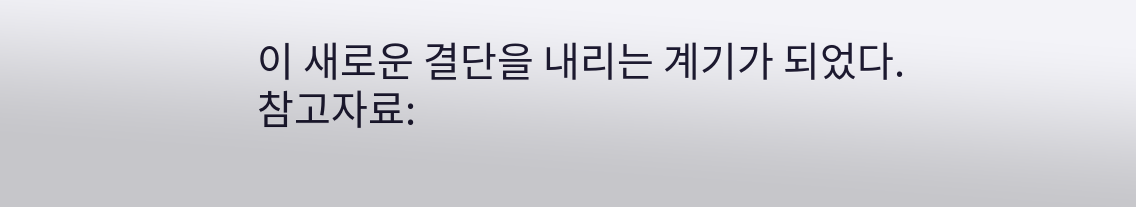이 새로운 결단을 내리는 계기가 되었다.
참고자료: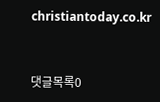christiantoday.co.kr


댓글목록0